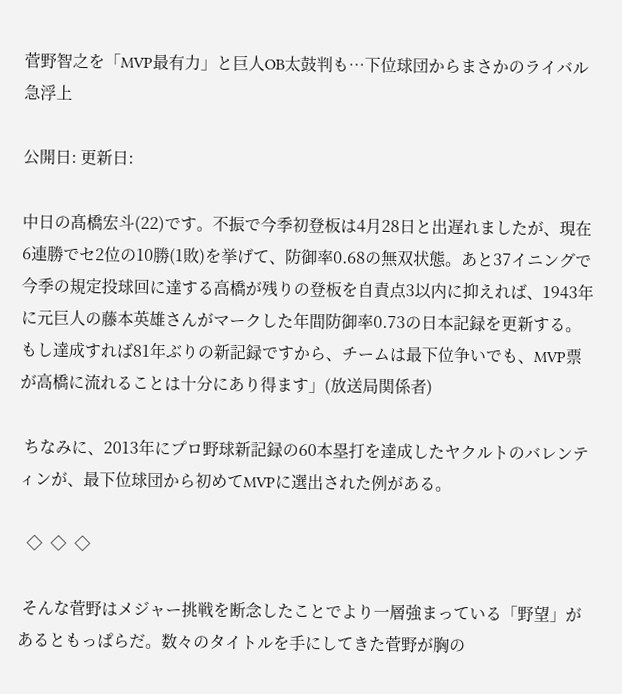菅野智之を「MVP最有力」と巨人OB太鼓判も…下位球団からまさかのライバル急浮上

公開日: 更新日:

中日の髙橋宏斗(22)です。不振で今季初登板は4月28日と出遅れましたが、現在6連勝でセ2位の10勝(1敗)を挙げて、防御率0.68の無双状態。あと37イニングで今季の規定投球回に達する高橋が残りの登板を自責点3以内に抑えれば、1943年に元巨人の藤本英雄さんがマークした年間防御率0.73の日本記録を更新する。もし達成すれば81年ぶりの新記録ですから、チームは最下位争いでも、MVP票が高橋に流れることは十分にあり得ます」(放送局関係者)

 ちなみに、2013年にプロ野球新記録の60本塁打を達成したヤクルトのバレンティンが、最下位球団から初めてMVPに選出された例がある。

  ◇  ◇  ◇

 そんな菅野はメジャー挑戦を断念したことでより一層強まっている「野望」があるともっぱらだ。数々のタイトルを手にしてきた菅野が胸の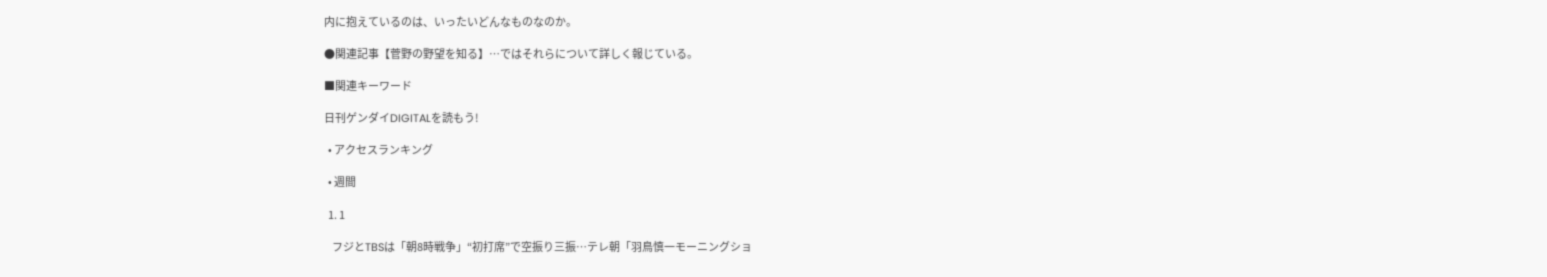内に抱えているのは、いったいどんなものなのか。

●関連記事【菅野の野望を知る】…ではそれらについて詳しく報じている。

■関連キーワード

日刊ゲンダイDIGITALを読もう!

  • アクセスランキング

  • 週間

  1. 1

    フジとTBSは「朝8時戦争」“初打席”で空振り三振…テレ朝「羽鳥慎一モーニングショ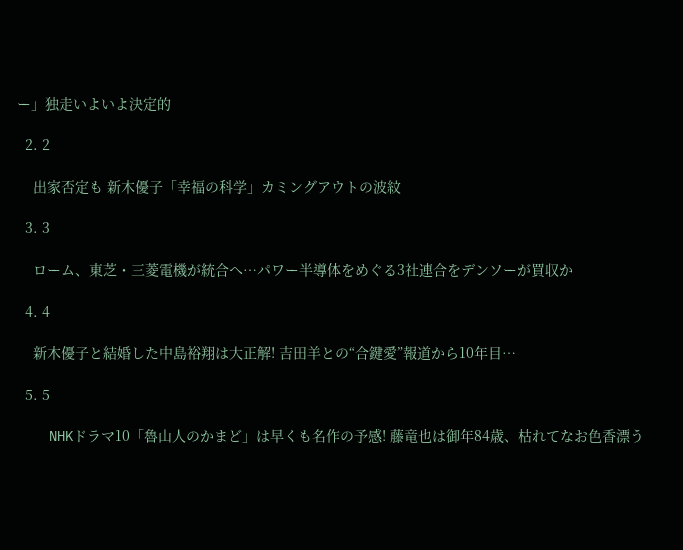ー」独走いよいよ決定的

  2. 2

    出家否定も 新木優子「幸福の科学」カミングアウトの波紋

  3. 3

    ローム、東芝・三菱電機が統合へ…パワー半導体をめぐる3社連合をデンソーが買収か

  4. 4

    新木優子と結婚した中島裕翔は大正解! 吉田羊との“合鍵愛”報道から10年目…

  5. 5

    NHKドラマ10「魯山人のかまど」は早くも名作の予感! 藤竜也は御年84歳、枯れてなお色香漂う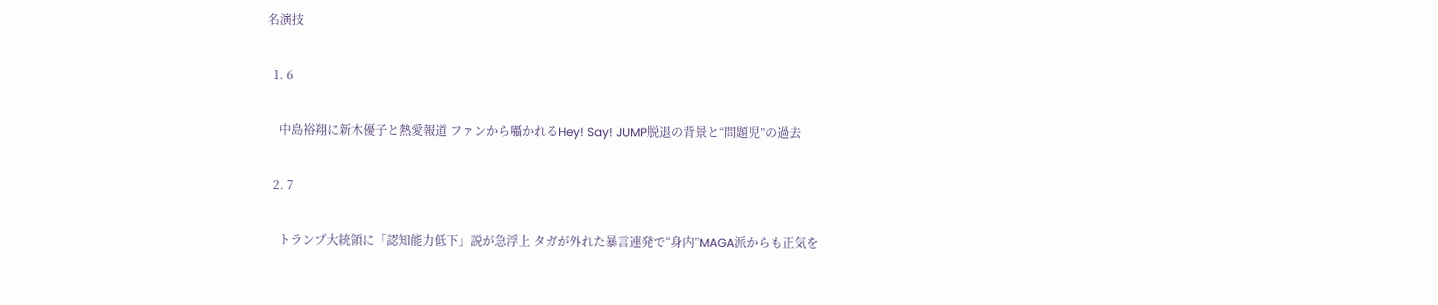名演技

  1. 6

    中島裕翔に新木優子と熱愛報道 ファンから囁かれるHey! Say! JUMP脱退の背景と“問題児”の過去

  2. 7

    トランプ大統領に「認知能力低下」説が急浮上 タガが外れた暴言連発で“身内”MAGA派からも正気を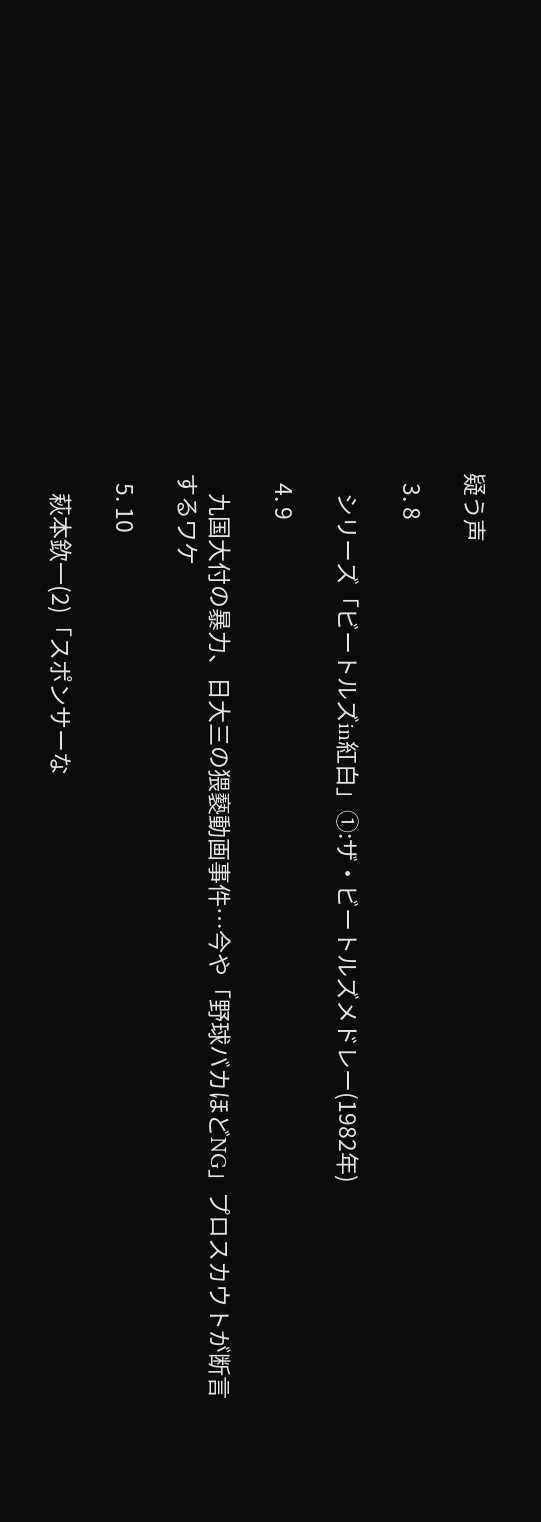疑う声

  3. 8

    シリーズ「ビートルズin紅白」①:ザ・ビートルズメドレー(1982年)

  4. 9

    九国大付の暴力、日大三の猥褻動画事件…今や「野球バカほどNG」プロスカウトが断言するワケ

  5. 10

    萩本欽一(2)「スポンサーな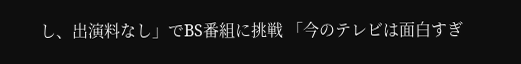し、出演料なし」でBS番組に挑戦 「今のテレビは面白すぎ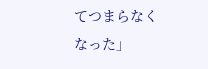てつまらなくなった」